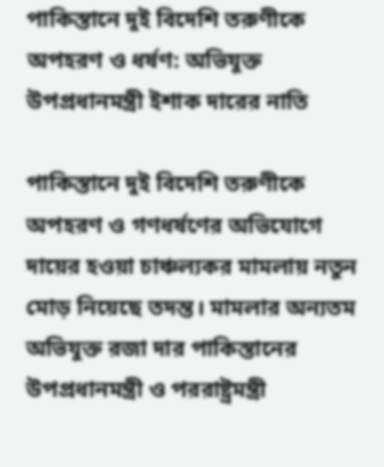পাকিস্তানে দুই বিদেশি তরুণীকে অপহরণ ও ধর্ষণ: অভিযুক্ত উপপ্রধানমন্ত্রী ইশাক দারের নাতি

পাকিস্তানে দুই বিদেশি তরুণীকে অপহরণ ও গণধর্ষণের অভিযোগে দায়ের হওয়া চাঞ্চল্যকর মামলায় নতুন মোড় নিয়েছে তদন্ত। মামলার অন্যতম অভিযুক্ত রজা দার পাকিস্তানের উপপ্রধানমন্ত্রী ও পররাষ্ট্রমন্ত্রী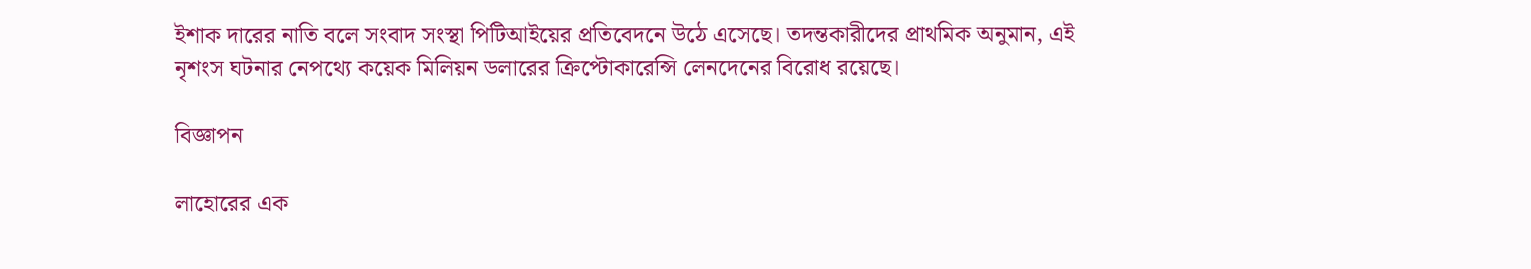ইশাক দারের নাতি বলে সংবাদ সংস্থা পিটিআইয়ের প্রতিবেদনে উঠে এসেছে। তদন্তকারীদের প্রাথমিক অনুমান, এই নৃশংস ঘটনার নেপথ্যে কয়েক মিলিয়ন ডলারের ক্রিপ্টোকারেন্সি লেনদেনের বিরোধ রয়েছে।

বিজ্ঞাপন

লাহোরের এক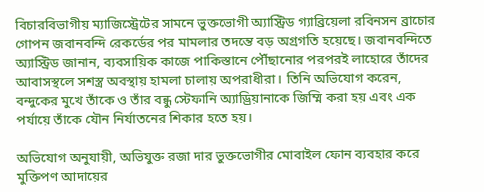বিচারবিভাগীয় ম্যাজিস্ট্রেটের সামনে ভুক্তভোগী অ্যাস্ট্রিড গ্যাব্রিয়েলা রবিনসন ব্রাচোর গোপন জবানবন্দি রেকর্ডের পর মামলার তদন্তে বড় অগ্রগতি হয়েছে। জবানবন্দিতে অ্যাস্ট্রিড জানান, ব্যবসায়িক কাজে পাকিস্তানে পৌঁছানোর পরপরই লাহোরে তাঁদের আবাসস্থলে সশস্ত্র অবস্থায় হামলা চালায় অপরাধীরা। তিনি অভিযোগ করেন, বন্দুকের মুখে তাঁকে ও তাঁর বন্ধু স্টেফানি অ্যাড্রিয়ানাকে জিম্মি করা হয় এবং এক পর্যায়ে তাঁকে যৌন নির্যাতনের শিকার হতে হয়।

অভিযোগ অনুযায়ী, অভিযুক্ত রজা দার ভুক্তভোগীর মোবাইল ফোন ব্যবহার করে মুক্তিপণ আদায়ের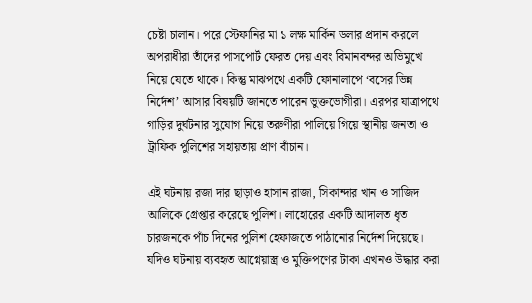চেষ্টা চালান। পরে স্টেফানির মা ১ লক্ষ মার্কিন ডলার প্রদান করলে অপরাধীরা তাঁদের পাসপোর্ট ফেরত দেয় এবং বিমানবন্দর অভিমুখে নিয়ে যেতে থাকে। কিন্তু মাঝপথে একটি ফোনালাপে ‘বসের ভিন্ন নির্দেশ’ আসার বিষয়টি জানতে পারেন ভুক্তভোগীরা। এরপর যাত্রাপথে গাড়ির দুর্ঘটনার সুযোগ নিয়ে তরুণীরা পালিয়ে গিয়ে স্থানীয় জনতা ও ট্রাফিক পুলিশের সহায়তায় প্রাণ বাঁচান।

এই ঘটনায় রজা দার ছাড়াও হাসান রাজা, সিকান্দার খান ও সাজিদ আলিকে গ্রেপ্তার করেছে পুলিশ। লাহোরের একটি আদালত ধৃত চারজনকে পাঁচ দিনের পুলিশ হেফাজতে পাঠানোর নির্দেশ দিয়েছে। যদিও ঘটনায় ব্যবহৃত আগ্নেয়াস্ত্র ও মুক্তিপণের টাকা এখনও উদ্ধার করা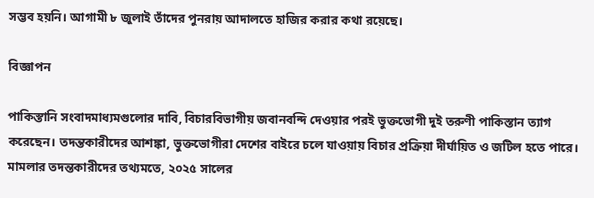সম্ভব হয়নি। আগামী ৮ জুলাই তাঁদের পুনরায় আদালতে হাজির করার কথা রয়েছে।

বিজ্ঞাপন

পাকিস্তানি সংবাদমাধ্যমগুলোর দাবি, বিচারবিভাগীয় জবানবন্দি দেওয়ার পরই ভুক্তভোগী দুই তরুণী পাকিস্তান ত্যাগ করেছেন। তদন্তকারীদের আশঙ্কা, ভুক্তভোগীরা দেশের বাইরে চলে যাওয়ায় বিচার প্রক্রিয়া দীর্ঘায়িত ও জটিল হতে পারে। মামলার তদন্তকারীদের তথ্যমতে, ২০২৫ সালের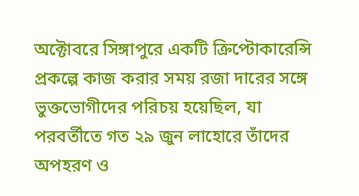অক্টোবরে সিঙ্গাপুরে একটি ক্রিপ্টোকারেন্সি প্রকল্পে কাজ করার সময় রজা দারের সঙ্গে ভুক্তভোগীদের পরিচয় হয়েছিল, যা পরবর্তীতে গত ২৯ জুন লাহোরে তাঁদের অপহরণ ও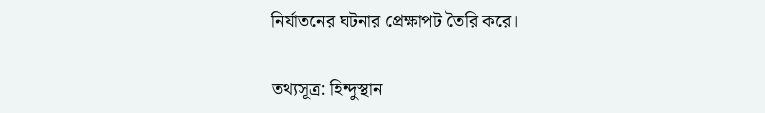নির্যাতনের ঘটনার প্রেক্ষাপট তৈরি করে।

তথ্যসূত্র: হিন্দুস্থান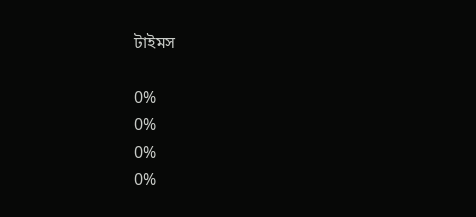টাইমস

0%
0%
0%
0%